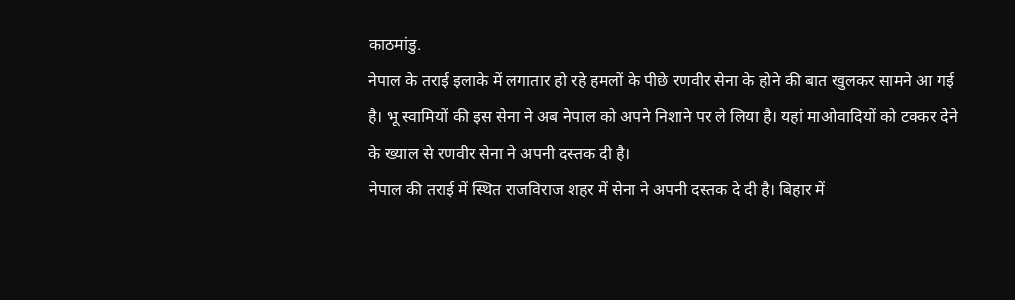काठमांडु.
नेपाल के तराई इलाके में लगातार हो रहे हमलों के पीछे रणवीर सेना के होने की बात खुलकर सामने आ गई है। भू स्वामियों की इस सेना ने अब नेपाल को अपने निशाने पर ले लिया है। यहां माओवादियों को टक्कर देने के ख्याल से रणवीर सेना ने अपनी दस्तक दी है।
नेपाल की तराई में स्थित राजविराज शहर में सेना ने अपनी दस्तक दे दी है। बिहार में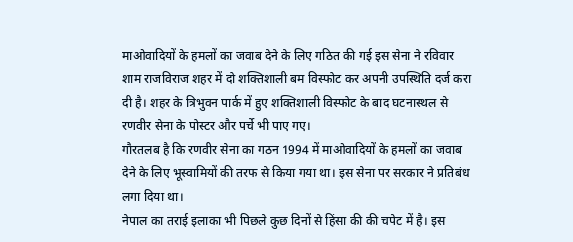माओवादियों के हमलों का जवाब देने के लिए गठित की गई इस सेना ने रविवार शाम राजविराज शहर में दो शक्तिशाली बम विस्फोट कर अपनी उपस्थिति दर्ज करा दी है। शहर के त्रिभुवन पार्क में हुए शक्तिशाली विस्फोट के बाद घटनास्थल से रणवीर सेना के पोस्टर और पर्चे भी पाए गए।
गौरतलब है कि रणवीर सेना का गठन 1994 में माओवादियों के हमलों का जवाब देने के लिए भूस्वामियों की तरफ से किया गया था। इस सेना पर सरकार ने प्रतिबंध लगा दिया था।
नेपाल का तराई इलाका भी पिछले कुछ दिनों से हिंसा की की चपेट में है। इस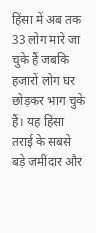हिंसा में अब तक 33 लोग मारे जा चुके हैं जबकि हजारों लोग घर छोड़कर भाग चुके हैं। यह हिंसा तराई के सबसे बड़े जमींदार और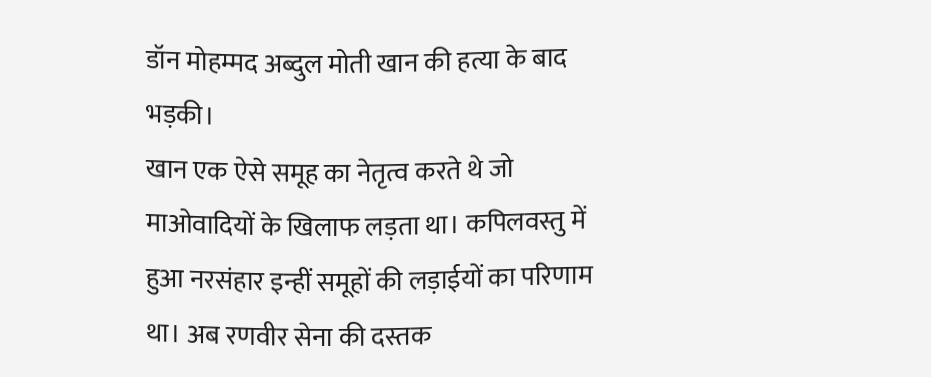डॉन मोहम्मद अब्दुल मोती खान की हत्या के बाद भड़की।
खान एक ऐसे समूह का नेतृत्व करते थे जो माओवादियों के खिलाफ लड़ता था। कपिलवस्तु में हुआ नरसंहार इन्हीं समूहों की लड़ाईयों का परिणाम था। अब रणवीर सेना की दस्तक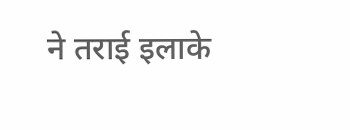ने तराई इलाके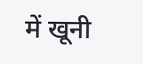में खूनी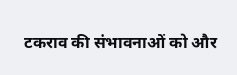टकराव की संभावनाओं को और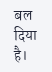बल दिया है।